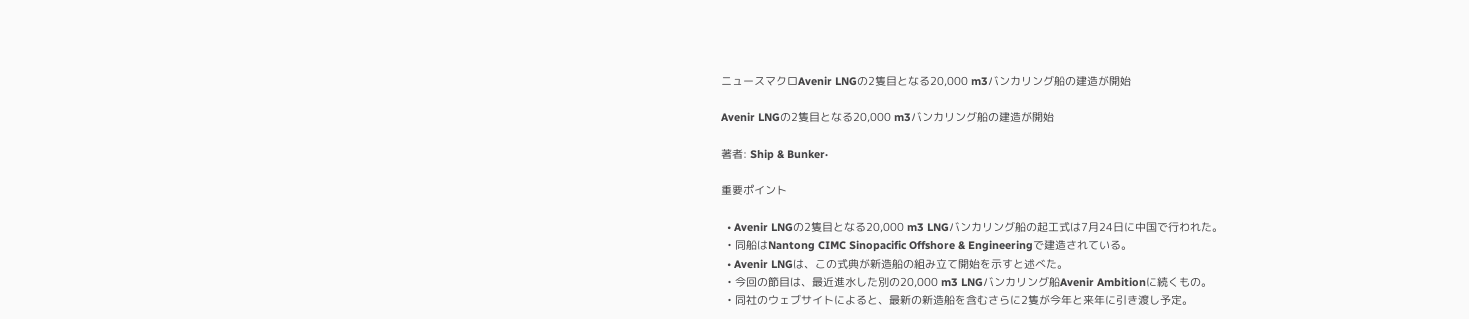ニュースマクロAvenir LNGの2隻目となる20,000 m3バンカリング船の建造が開始

Avenir LNGの2隻目となる20,000 m3バンカリング船の建造が開始

著者: Ship & Bunker·

重要ポイント

  • Avenir LNGの2隻目となる20,000 m3 LNGバンカリング船の起工式は7月24日に中国で行われた。
  • 同船はNantong CIMC Sinopacific Offshore & Engineeringで建造されている。
  • Avenir LNGは、この式典が新造船の組み立て開始を示すと述べた。
  • 今回の節目は、最近進水した別の20,000 m3 LNGバンカリング船Avenir Ambitionに続くもの。
  • 同社のウェブサイトによると、最新の新造船を含むさらに2隻が今年と来年に引き渡し予定。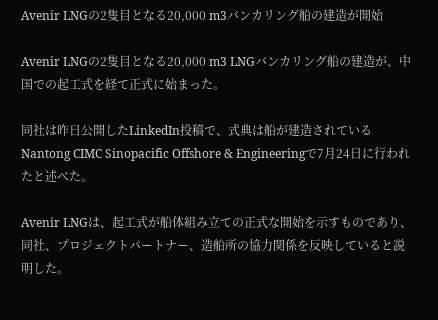Avenir LNGの2隻目となる20,000 m3バンカリング船の建造が開始

Avenir LNGの2隻目となる20,000 m3 LNGバンカリング船の建造が、中国での起工式を経て正式に始まった。

同社は昨日公開したLinkedIn投稿で、式典は船が建造されているNantong CIMC Sinopacific Offshore & Engineeringで7月24日に行われたと述べた。

Avenir LNGは、起工式が船体組み立ての正式な開始を示すものであり、同社、プロジェクトパートナー、造船所の協力関係を反映していると説明した。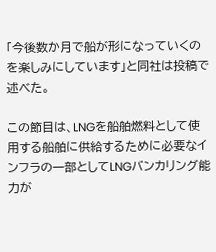「今後数か月で船が形になっていくのを楽しみにしています」と同社は投稿で述べた。

この節目は、LNGを船舶燃料として使用する船舶に供給するために必要なインフラの一部としてLNGバンカリング能力が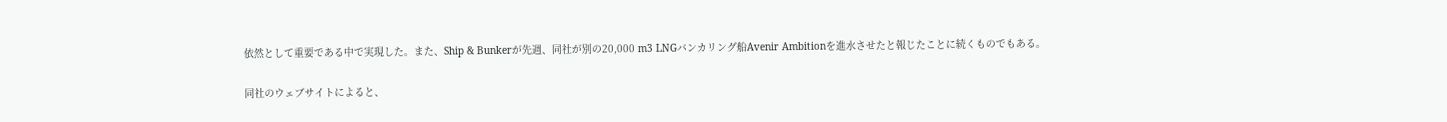依然として重要である中で実現した。また、Ship & Bunkerが先週、同社が別の20,000 m3 LNGバンカリング船Avenir Ambitionを進水させたと報じたことに続くものでもある。

同社のウェブサイトによると、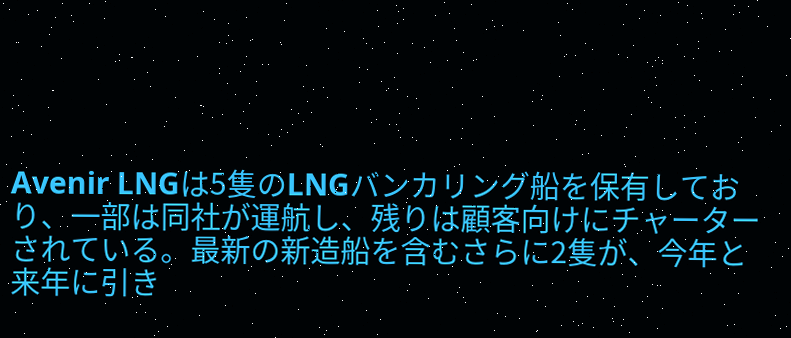Avenir LNGは5隻のLNGバンカリング船を保有しており、一部は同社が運航し、残りは顧客向けにチャーターされている。最新の新造船を含むさらに2隻が、今年と来年に引き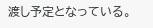渡し予定となっている。